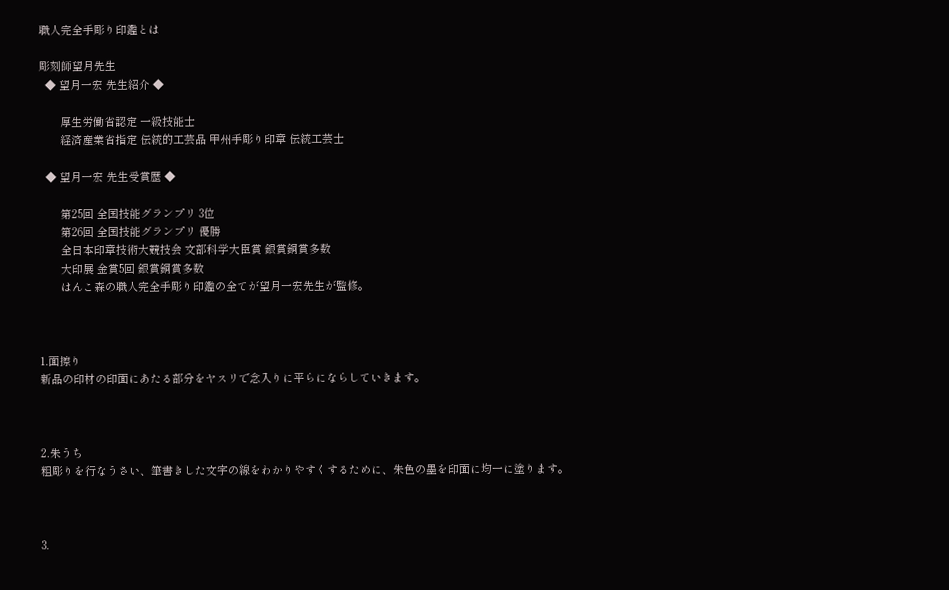職人完全手彫り印鑑とは

彫刻師望月先生
  ◆ 望月一宏 先生紹介 ◆

       厚生労働省認定 一級技能士
       経済産業省指定 伝統的工芸品 甲州手彫り印章 伝統工芸士

  ◆ 望月一宏 先生受賞歴 ◆

       第25回 全国技能グランプリ 3位
       第26回 全国技能グランプリ 優勝
       全日本印章技術大競技会 文部科学大臣賞 銀賞銅賞多数
       大印展 金賞5回 銀賞銅賞多数
       はんこ森の職人完全手彫り印鑑の全てが望月一宏先生が監修。



1.面擦り
新品の印材の印面にあたる部分をヤスリで念入りに平らにならしていきます。



2.朱うち
粗彫りを行なうさい、筆書きした文字の線をわかりやすくするために、朱色の墨を印面に均一に塗ります。



3.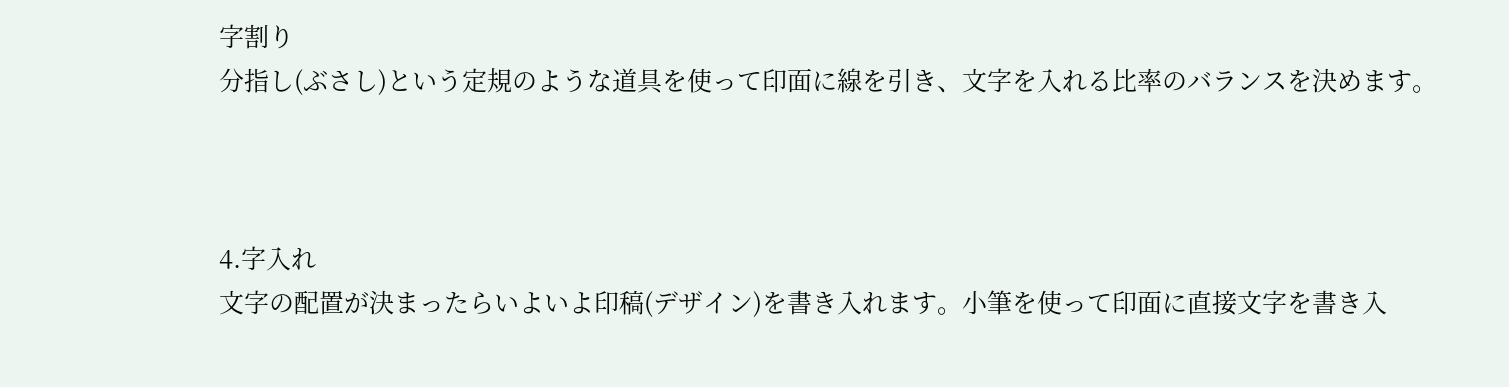字割り
分指し(ぶさし)という定規のような道具を使って印面に線を引き、文字を入れる比率のバランスを決めます。



4.字入れ
文字の配置が決まったらいよいよ印稿(デザイン)を書き入れます。小筆を使って印面に直接文字を書き入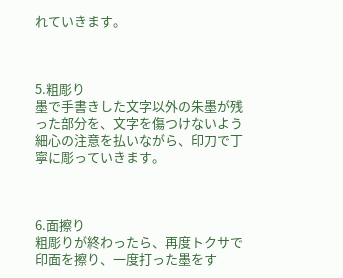れていきます。



5.粗彫り
墨で手書きした文字以外の朱墨が残った部分を、文字を傷つけないよう細心の注意を払いながら、印刀で丁寧に彫っていきます。



6.面擦り
粗彫りが終わったら、再度トクサで印面を擦り、一度打った墨をす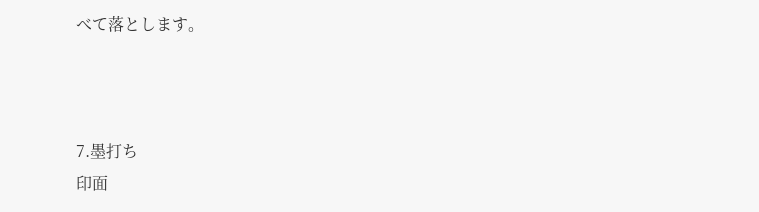べて落とします。



7.墨打ち
印面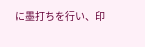に墨打ちを行い、印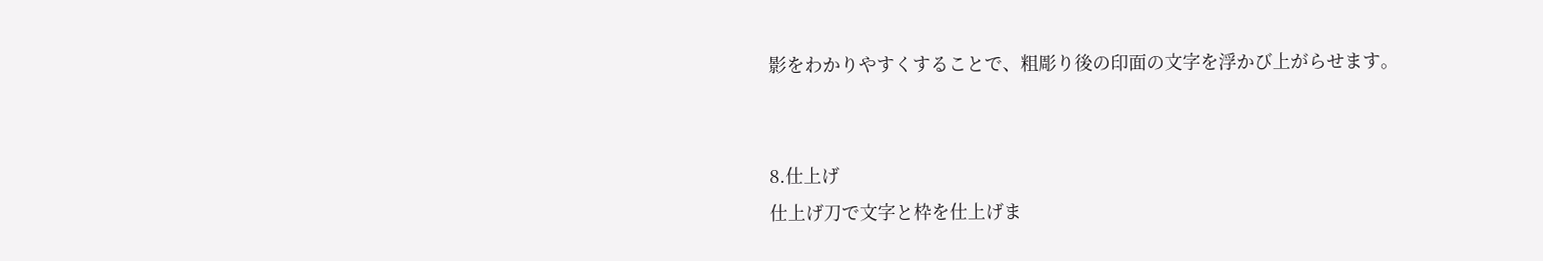影をわかりやすくすることで、粗彫り後の印面の文字を浮かび上がらせます。


8.仕上げ
仕上げ刀で文字と枠を仕上げま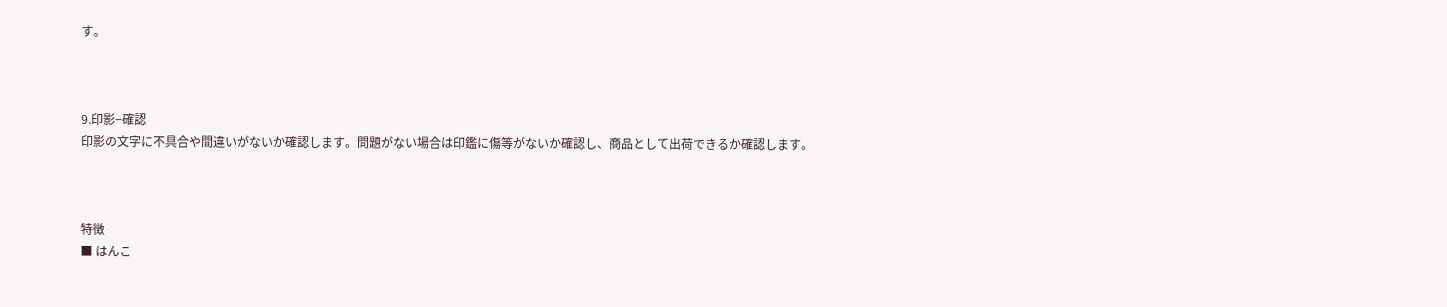す。



9.印影−確認
印影の文字に不具合や間違いがないか確認します。問題がない場合は印鑑に傷等がないか確認し、商品として出荷できるか確認します。



特徴
■ はんこ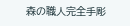森の職人完全手彫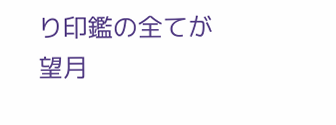り印鑑の全てが望月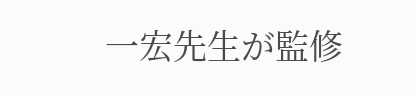一宏先生が監修